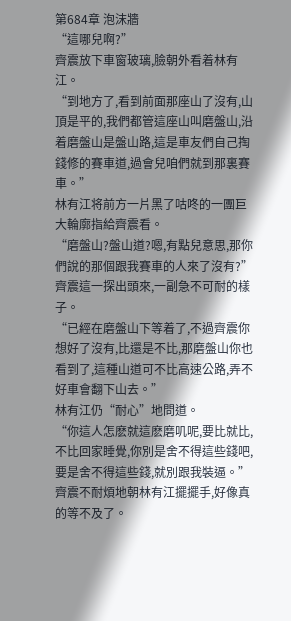第684章 泡沫牆
“這哪兒啊?”
齊震放下車窗玻璃,臉朝外看着林有江。
“到地方了,看到前面那座山了沒有,山頂是平的,我們都管這座山叫磨盤山,沿着磨盤山是盤山路,這是車友們自己掏錢修的賽車道,過會兒咱們就到那裏賽車。”
林有江将前方一片黑了咕咚的一團巨大輪廓指給齊震看。
“磨盤山?盤山道?嗯,有點兒意思,那你們說的那個跟我賽車的人來了沒有?”
齊震這一探出頭來,一副急不可耐的樣子。
“已經在磨盤山下等着了,不過齊震你想好了沒有,比還是不比,那磨盤山你也看到了,這種山道可不比高速公路,弄不好車會翻下山去。”
林有江仍“耐心”地問道。
“你這人怎麽就這麽磨叽呢,要比就比,不比回家睡覺,你別是舍不得這些錢吧,要是舍不得這些錢,就別跟我裝逼。”
齊震不耐煩地朝林有江擺擺手,好像真的等不及了。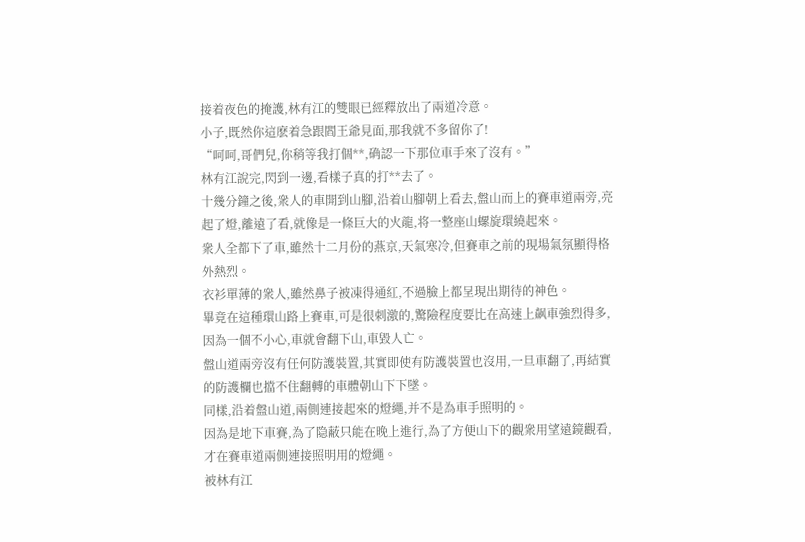接着夜色的掩護,林有江的雙眼已經釋放出了兩道冷意。
小子,既然你這麽着急跟閻王爺見面,那我就不多留你了!
“呵呵,哥們兒,你稍等我打個**,确認一下那位車手來了沒有。”
林有江說完,閃到一邊,看樣子真的打**去了。
十幾分鐘之後,衆人的車開到山腳,沿着山腳朝上看去,盤山而上的賽車道兩旁,亮起了燈,離遠了看,就像是一條巨大的火龍,将一整座山螺旋環繞起來。
衆人全都下了車,雖然十二月份的燕京,天氣寒冷,但賽車之前的現場氣氛顯得格外熱烈。
衣衫單薄的衆人,雖然鼻子被凍得通紅,不過臉上都呈現出期待的神色。
畢竟在這種環山路上賽車,可是很刺激的,驚險程度要比在高速上飙車強烈得多,因為一個不小心,車就會翻下山,車毀人亡。
盤山道兩旁沒有任何防護裝置,其實即使有防護裝置也沒用,一旦車翻了,再結實的防護欄也擋不住翻轉的車體朝山下下墜。
同樣,沿着盤山道,兩側連接起來的燈繩,并不是為車手照明的。
因為是地下車賽,為了隐蔽只能在晚上進行,為了方便山下的觀衆用望遠鏡觀看,才在賽車道兩側連接照明用的燈繩。
被林有江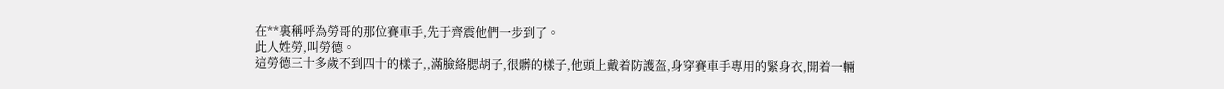在**裏稱呼為勞哥的那位賽車手,先于齊震他們一步到了。
此人姓勞,叫勞德。
這勞德三十多歲不到四十的樣子,,滿臉絡腮胡子,很髒的樣子,他頭上戴着防護盔,身穿賽車手專用的緊身衣,開着一輛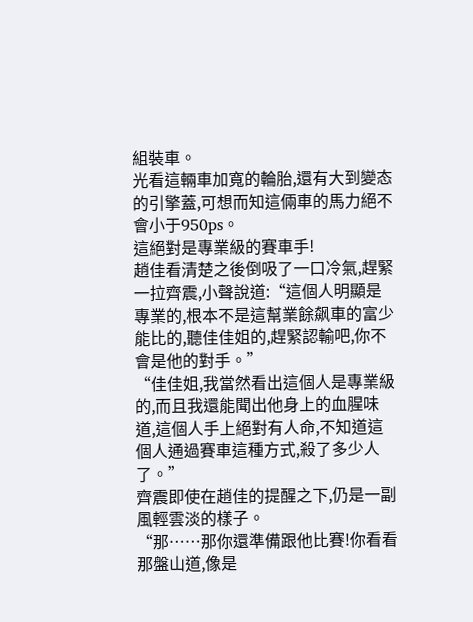組裝車。
光看這輛車加寬的輪胎,還有大到變态的引擎蓋,可想而知這倆車的馬力絕不會小于950ps。
這絕對是專業級的賽車手!
趙佳看清楚之後倒吸了一口冷氣,趕緊一拉齊震,小聲說道:“這個人明顯是專業的,根本不是這幫業餘飙車的富少能比的,聽佳佳姐的,趕緊認輸吧,你不會是他的對手。”
“佳佳姐,我當然看出這個人是專業級的,而且我還能聞出他身上的血腥味道,這個人手上絕對有人命,不知道這個人通過賽車這種方式,殺了多少人了。”
齊震即使在趙佳的提醒之下,仍是一副風輕雲淡的樣子。
“那……那你還準備跟他比賽!你看看那盤山道,像是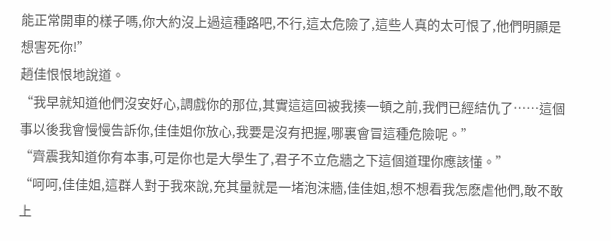能正常開車的樣子嗎,你大約沒上過這種路吧,不行,這太危險了,這些人真的太可恨了,他們明顯是想害死你!”
趙佳恨恨地說道。
“我早就知道他們沒安好心,調戲你的那位,其實這這回被我揍一頓之前,我們已經結仇了……這個事以後我會慢慢告訴你,佳佳姐你放心,我要是沒有把握,哪裏會冒這種危險呢。”
“齊震我知道你有本事,可是你也是大學生了,君子不立危牆之下這個道理你應該懂。”
“呵呵,佳佳姐,這群人對于我來說,充其量就是一堵泡沫牆,佳佳姐,想不想看我怎麽虐他們,敢不敢上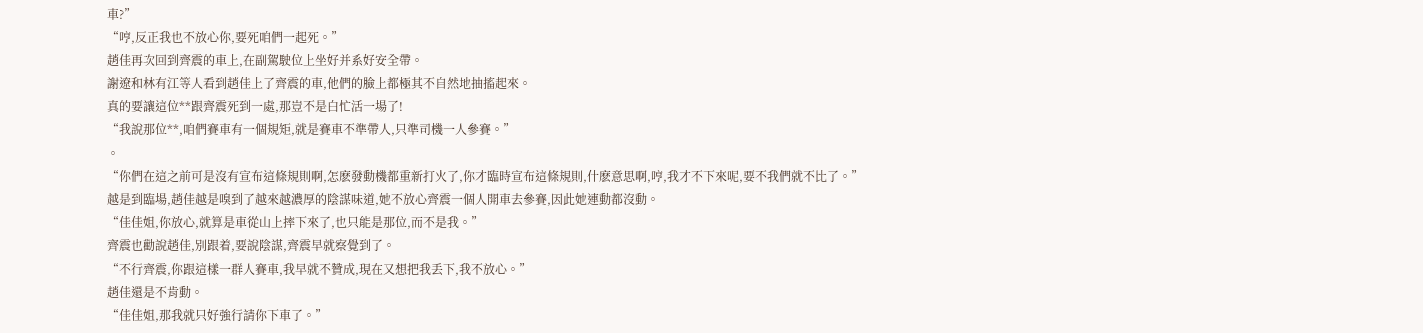車?”
“哼,反正我也不放心你,要死咱們一起死。”
趙佳再次回到齊震的車上,在副駕駛位上坐好并系好安全帶。
謝遼和林有江等人看到趙佳上了齊震的車,他們的臉上都極其不自然地抽搐起來。
真的要讓這位**跟齊震死到一處,那豈不是白忙活一場了!
“我說那位**,咱們賽車有一個規矩,就是賽車不準帶人,只準司機一人參賽。”
。
“你們在這之前可是沒有宣布這條規則啊,怎麽發動機都重新打火了,你才臨時宣布這條規則,什麽意思啊,哼,我才不下來呢,要不我們就不比了。”
越是到臨場,趙佳越是嗅到了越來越濃厚的陰謀味道,她不放心齊震一個人開車去參賽,因此她連動都沒動。
“佳佳姐,你放心,就算是車從山上摔下來了,也只能是那位,而不是我。”
齊震也勸說趙佳,別跟着,要說陰謀,齊震早就察覺到了。
“不行齊震,你跟這樣一群人賽車,我早就不贊成,現在又想把我丢下,我不放心。”
趙佳還是不肯動。
“佳佳姐,那我就只好強行請你下車了。”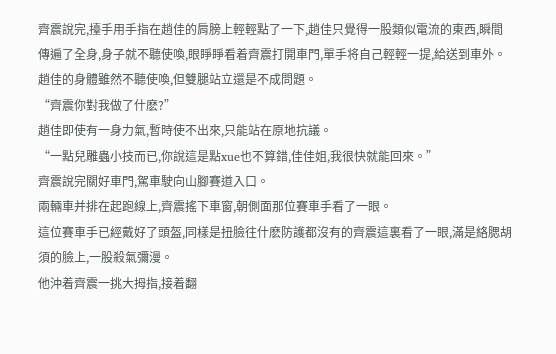齊震說完,擡手用手指在趙佳的肩膀上輕輕點了一下,趙佳只覺得一股類似電流的東西,瞬間傳遍了全身,身子就不聽使喚,眼睜睜看着齊震打開車門,單手将自己輕輕一提,給送到車外。
趙佳的身體雖然不聽使喚,但雙腿站立還是不成問題。
“齊震你對我做了什麽?”
趙佳即使有一身力氣,暫時使不出來,只能站在原地抗議。
“一點兒雕蟲小技而已,你說這是點xue也不算錯,佳佳姐,我很快就能回來。”
齊震說完關好車門,駕車駛向山腳賽道入口。
兩輛車并排在起跑線上,齊震搖下車窗,朝側面那位賽車手看了一眼。
這位賽車手已經戴好了頭盔,同樣是扭臉往什麽防護都沒有的齊震這裏看了一眼,滿是絡腮胡須的臉上,一股殺氣彌漫。
他沖着齊震一挑大拇指,接着翻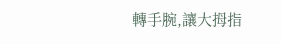轉手腕,讓大拇指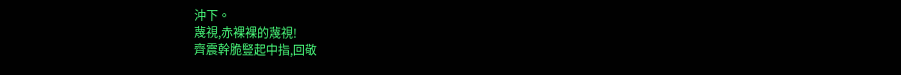沖下。
蔑視,赤裸裸的蔑視!
齊震幹脆豎起中指,回敬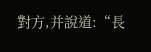對方,并說道:“長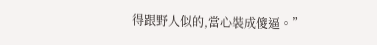得跟野人似的,當心裝成傻逼。”